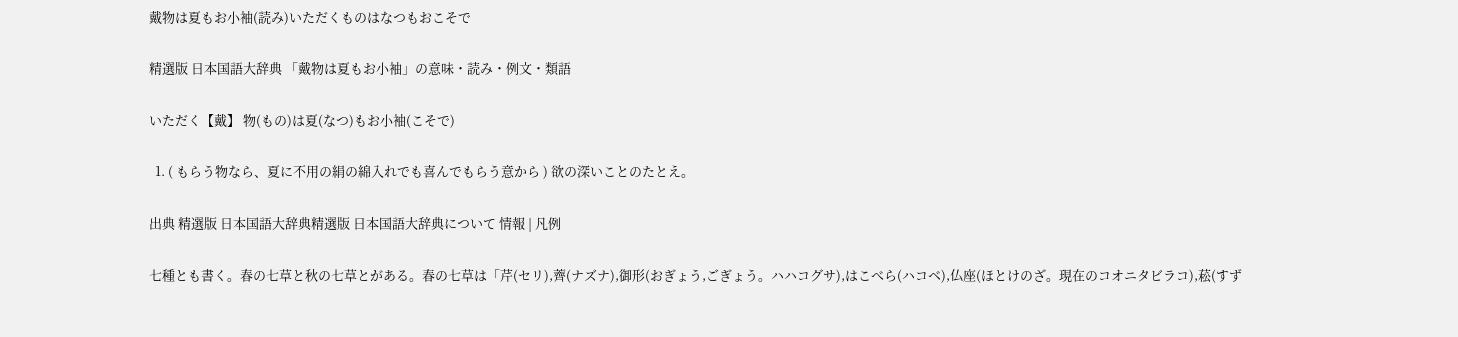戴物は夏もお小袖(読み)いただくものはなつもおこそで

精選版 日本国語大辞典 「戴物は夏もお小袖」の意味・読み・例文・類語

いただく【戴】 物(もの)は夏(なつ)もお小袖(こそで)

  1. ( もらう物なら、夏に不用の絹の綿入れでも喜んでもらう意から ) 欲の深いことのたとえ。

出典 精選版 日本国語大辞典精選版 日本国語大辞典について 情報 | 凡例

七種とも書く。春の七草と秋の七草とがある。春の七草は「芹(セリ),薺(ナズナ),御形(おぎょう,ごぎょう。ハハコグサ),はこべら(ハコベ),仏座(ほとけのざ。現在のコオニタビラコ),菘(すず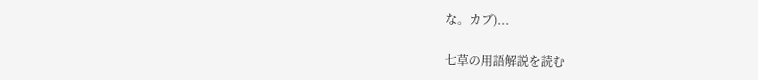な。カブ)...

七草の用語解説を読む